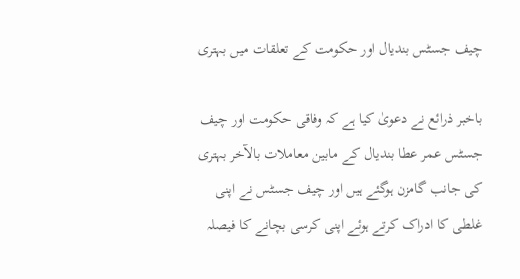چیف جسٹس بندیال اور حکومت کے تعلقات میں بہتری

باخبر ذرائع نے دعویٰ کیا ہے کہ وفاقی حکومت اور چیف جسٹس عمر عطا بندیال کے مابین معاملات بالآخر بہتری کی جانب گامزن ہوگئے ہیں اور چیف جسٹس نے اپنی غلطی کا ادراک کرتے ہوئے اپنی کرسی بچانے کا فیصلہ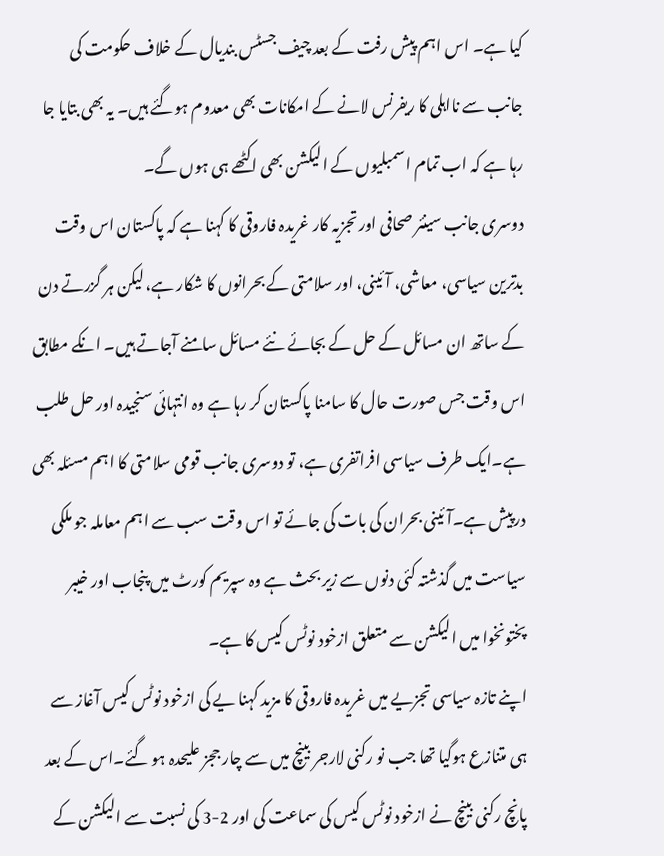کیا ہے۔ اس اہم پیش رفت کے بعد چیف جسٹس بندیال کے خلاف حکومت کی جانب سے نااہلی کا ریفرنس لانے کے امکانات بھی معدوم ہوگئے ہیں۔ یہ بھی بتایا جا رہا ہے کہ اب تمام اسمبلیوں کے الیکشن بھی اکٹھے ہی ہوں گے۔
دوسری جانب سینئر صحافی اور تجزیہ کار غریدہ فاروقی کا کہنا ہے کہ پاکستان اس وقت بدترین سیاسی، معاشی، آئینی، اور سلامتی کے بحرانوں کا شکار ہے، لیکن ہر گزرتے دن کے ساتھ ان مسائل کے حل کے بجائے نئے مسائل سامنے آجاتے ہیں۔ انکے مطابق اس وقت جس صورت حال کا سامنا پاکستان کر رہا ہے وہ انتہائی سنجیدہ اور حل طلب ہے۔ایک طرف سیاسی افراتفری ہے، تو دوسری جانب قومی سلامتی کا اہم مسئلہ بھی درپیش ہے۔آئینی بحران کی بات کی جائے تو اس وقت سب سے اہم معاملہ جو ملکی سیاست میں گذشتہ کئی دنوں سے زیر بحث ہے وہ سپریم کورٹ میں پنجاب اور خیبر پختونخوا میں الیکشن سے متعلق ازخود نوٹس کیس کا ہے۔
اپنے تازہ سیاسی تجزیے میں غریدہ فاروقی کا مزید کہنا یے کی ازخود نوٹس کیس آغاز سے ہی متنازع ہوگیا تھا جب نو رکنی لارجر بینچ میں سے چار ججز علیحدہ ہو گئے۔اس کے بعد پانچ رکنی بینچ نے ازخود نوٹس کیس کی سماعت کی اور 2-3 کی نسبت سے الیکشن کے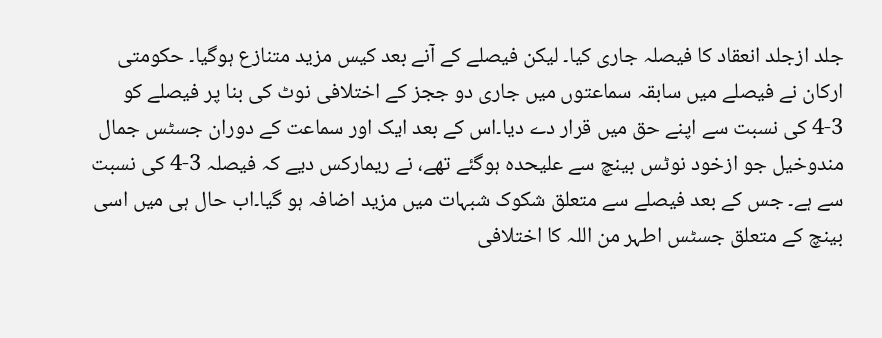جلد ازجلد انعقاد کا فیصلہ جاری کیا۔ لیکن فیصلے کے آنے بعد کیس مزید متنازع ہوگیا۔ حکومتی ارکان نے فیصلے میں سابقہ سماعتوں میں جاری دو ججز کے اختلافی نوٹ کی بنا پر فیصلے کو 3-4 کی نسبت سے اپنے حق میں قرار دے دیا۔اس کے بعد ایک اور سماعت کے دوران جسٹس جمال مندوخیل جو ازخود نوٹس بینچ سے علیحدہ ہوگئے تھے، نے ریمارکس دیے کہ فیصلہ 3-4 کی نسبت سے ہے۔ جس کے بعد فیصلے سے متعلق شکوک شبہات میں مزید اضافہ ہو گیا۔اب حال ہی میں اسی بینچ کے متعلق جسٹس اطہر من اللہ کا اختلافی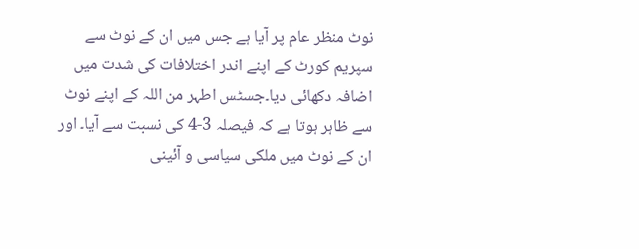نوٹ منظر عام پر آیا ہے جس میں ان کے نوٹ سے سپریم کورٹ کے اپنے اندر اختلافات کی شدت میں اضافہ دکھائی دیا۔جسٹس اطہر من اللہ کے اپنے نوٹ سے ظاہر ہوتا ہے کہ فیصلہ 3-4 کی نسبت سے آیا۔ اور ان کے نوٹ میں ملکی سیاسی و آئینی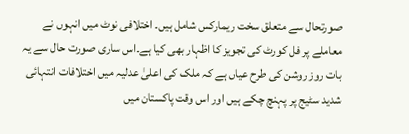صورتحال سے متعلق سخت ریمارکس شامل ہیں۔ اختلافی نوٹ میں انہوں نے معاملے پر فل کورٹ کی تجویز کا اظہار بھی کیا ہے۔اس ساری صورت حال سے یہ بات روز روشن کی طرح عیاں ہے کہ ملک کی اعلیٰ عدلیہ میں اختلافات انتہائی شدید سٹیج پر پہنچ چکے ہیں اور اس وقت پاکستان میں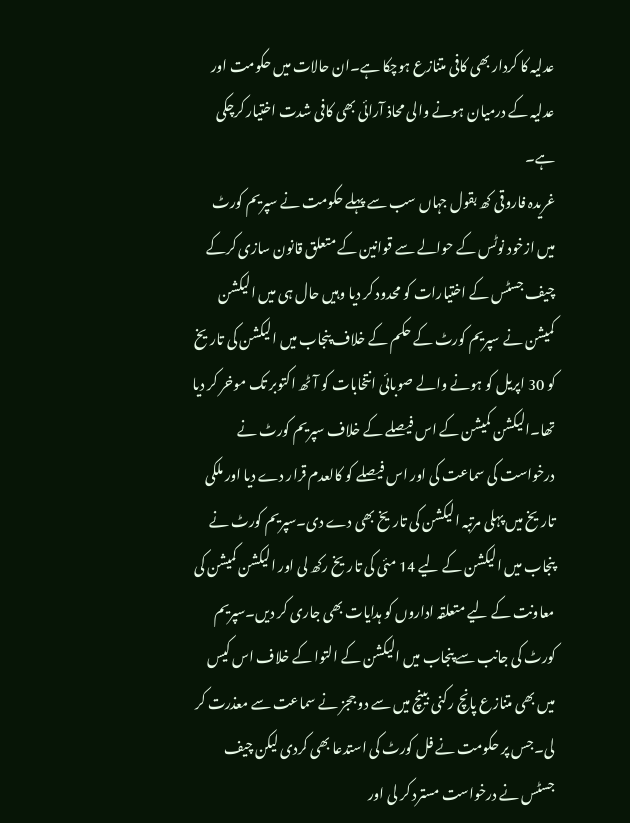عدلیہ کا کردار بھی کافی متنازع ہوچکا ہے۔ان حالات میں حکومت اور عدلیہ کے درمیان ہونے والی محاذ آرائی بھی کافی شدت اختیار کرچکی ہے۔
غریدہ فاروقی کھ بقول جہاں سب سے پہلے حکومت نے سپریم کورٹ میں ازخود نوٹس کے حوالے سے قوانین کے متعلق قانون سازی کرکے چیف جسٹس کے اختیارات کو محدود کر دیا وہیں حال ہی میں الیکشن کمیشن نے سپریم کورٹ کے حکم کے خلاف پنجاب میں الیکشن کی تاریخ کو 30 اپریل کو ہونے والے صوبائی انتخابات کو آٹھ اکتوبر تک موخر کر دیا تھا۔الیکشن کمیشن کے اس فیصلے کے خلاف سپریم کورٹ نے درخواست کی سماعت کی اور اس فیصلے کو کالعدم قرار دے دیا اور ملکی تاریخ میں پہلی مرتبہ الیکشن کی تاریخ بھی دے دی۔سپریم کورٹ نے پنجاب میں الیکشن کے لیے 14 مئی کی تاریخ رکھ لی اور الیکشن کمیشن کی معاونت کے لیے متعلقہ اداروں کو ہدایات بھی جاری کر دیں۔سپریم کورٹ کی جانب سے پنجاب میں الیکشن کے التوا کے خلاف اس کیس میں بھی متنازع پانچ رکنی بینچ میں سے دو ججز نے سماعت سے معذرت کر لی۔جس پر حکومت نے فل کورٹ کی استدعا بھی کردی لیکن چیف جسٹس نے درخواست مسترد کر لی اور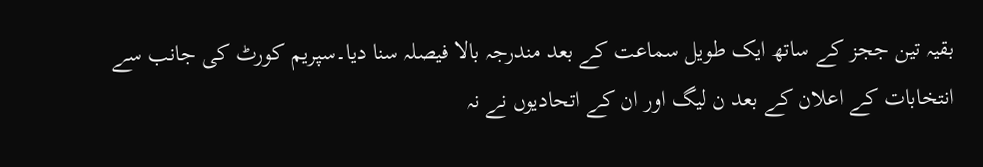بقیہ تین ججز کے ساتھ ایک طویل سماعت کے بعد مندرجہ بالا فیصلہ سنا دیا۔سپریم کورٹ کی جانب سے انتخابات کے اعلان کے بعد ن لیگ اور ان کے اتحادیوں نے نہ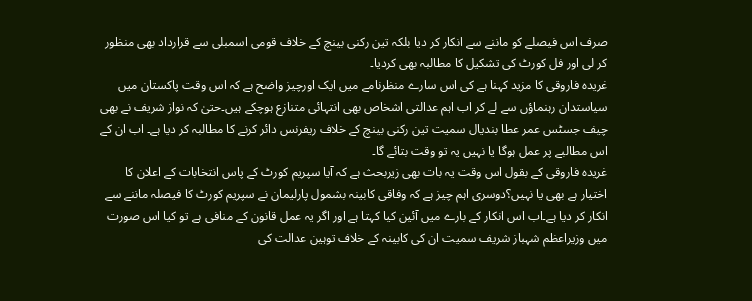صرف اس فیصلے کو ماننے سے انکار کر دیا بلکہ تین رکنی بینچ کے خلاف قومی اسمبلی سے قرارداد بھی منظور کر لی اور فل کورٹ کی تشکیل کا مطالبہ بھی کردیا۔
غریدہ فاروقی کا مزید کہنا ہے کی اس سارے منظرنامے میں ایک اورچیز واضح ہے کہ اس وقت پاکستان میں سیاستدان رہنماؤں سے لے کر اب اہم عدالتی اشخاص بھی انتہائی متنازع ہوچکے ہیں۔حتیٰ کہ نواز شریف نے بھی چیف جسٹس عمر عطا بندیال سمیت تین رکنی بینچ کے خلاف ریفرنس دائر کرنے کا مطالبہ کر دیا ہے۔ اب ان کے اس مطالبے پر عمل ہوگا یا نہیں یہ تو وقت بتائے گا۔
غریدہ فاروقی کے بقول اس وقت یہ بات بھی زیربحث ہے کہ آیا سپریم کورٹ کے پاس انتخابات کے اعلان کا اختیار ہے بھی یا نہیں؟دوسری اہم چیز ہے کہ وفاقی کابینہ بشمول پارلیمان نے سپریم کورٹ کا فیصلہ ماننے سے انکار کر دیا ہے۔اب اس انکار کے بارے میں آئین کیا کہتا ہے اور اگر یہ عمل قانون کے منافی ہے تو کیا اس صورت میں وزیراعظم شہباز شریف سمیت ان کی کابینہ کے خلاف توہین عدالت کی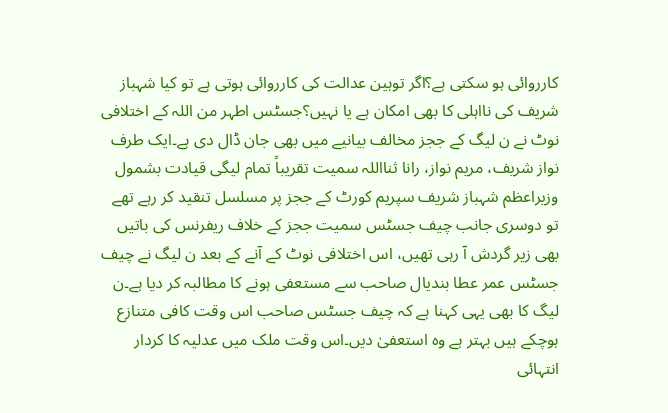کارروائی ہو سکتی ہے؟اگر توہین عدالت کی کارروائی ہوتی ہے تو کیا شہباز شریف کی نااہلی کا بھی امکان ہے یا نہیں؟جسٹس اطہر من اللہ کے اختلافی نوٹ نے ن لیگ کے ججز مخالف بیانیے میں بھی جان ڈال دی ہے۔ایک طرف نواز شریف، مریم نواز، رانا ثنااللہ سمیت تقریباً تمام لیگی قیادت بشمول وزیراعظم شہباز شریف سپریم کورٹ کے ججز پر مسلسل تنقید کر رہے تھے تو دوسری جانب چیف جسٹس سمیت ججز کے خلاف ریفرنس کی باتیں بھی زیر گردش آ رہی تھیں، اس اختلافی نوٹ کے آنے کے بعد ن لیگ نے چیف جسٹس عمر عطا بندیال صاحب سے مستعفی ہونے کا مطالبہ کر دیا ہے۔ن لیگ کا بھی یہی کہنا ہے کہ چیف جسٹس صاحب اس وقت کافی متنازع ہوچکے ہیں بہتر ہے وہ استعفیٰ دیں۔اس وقت ملک میں عدلیہ کا کردار انتہائی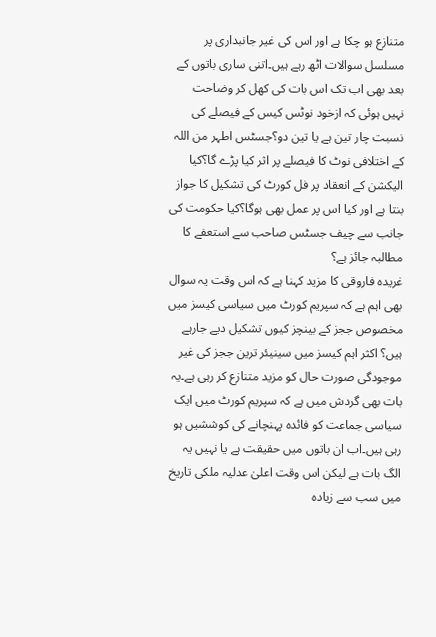متنازع ہو چکا ہے اور اس کی غیر جانبداری پر مسلسل سوالات اٹھ رہے ہیں۔اتنی ساری باتوں کے بعد بھی اب تک اس بات کی کھل کر وضاحت نہیں ہوئی کہ ازخود نوٹس کیس کے فیصلے کی نسبت چار تین ہے یا تین دو؟جسٹس اطہر من اللہ کے اختلافی نوٹ کا فیصلے پر اثر کیا پڑے گا؟کیا الیکشن کے انعقاد پر فل کورٹ کی تشکیل کا جواز بنتا ہے اور کیا اس پر عمل بھی ہوگا؟کیا حکومت کی جانب سے چیف جسٹس صاحب سے استعفے کا مطالبہ جائز ہے؟
غریدہ فاروقی کا مزید کہنا ہے کہ اس وقت یہ سوال بھی اہم ہے کہ سپریم کورٹ میں سیاسی کیسز میں مخصوص ججز کے بینچز کیوں تشکیل دیے جارہے ہیں؟ اکثر اہم کیسز میں سینیئر ترین ججز کی غیر موجودگی صورت حال کو مزید متنازع کر رہی ہے۔یہ بات بھی گردش میں ہے کہ سپریم کورٹ میں ایک سیاسی جماعت کو فائدہ پہنچانے کی کوششیں ہو رہی ہیں۔اب ان باتوں میں حقیقت ہے یا نہیں یہ الگ بات ہے لیکن اس وقت اعلیٰ عدلیہ ملکی تاریخ میں سب سے زیادہ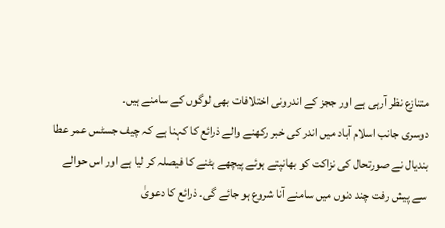متنازع نظر آرہی ہے اور ججز کے اندرونی اختلافات بھی لوگوں کے سامنے ہیں۔
دوسری جانب اسلام آباد میں اندر کی خبر رکھنے والے ذرائع کا کہنا ہے کہ چیف جسٹس عمر عطا بندیال نے صورتحال کی نزاکت کو بھانپتے ہوئے پیچھے ہٹنے کا فیصلہ کر لیا ہے اور اس حوالے سے پیش رفت چند دنوں میں سامنے آنا شروع ہو جائے گی۔ ذرائع کا دعویٰ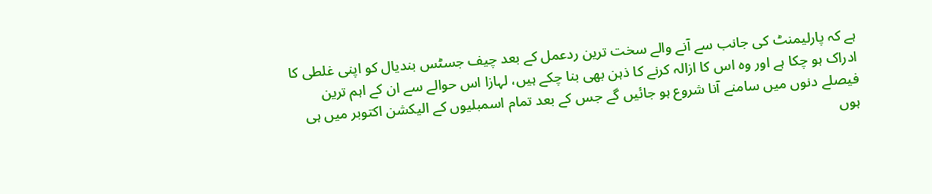ہے کہ پارلیمنٹ کی جانب سے آنے والے سخت ترین ردعمل کے بعد چیف جسٹس بندیال کو اپنی غلطی کا ادراک ہو چکا ہے اور وہ اس کا ازالہ کرنے کا ذہن بھی بنا چکے ہیں، لہازا اس حوالے سے ان کے اہم ترین فیصلے دنوں میں سامنے آنا شروع ہو جائیں گے جس کے بعد تمام اسمبلیوں کے الیکشن اکتوبر میں ہی ہوں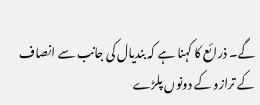گے۔ ذرائع کا کہنا ہے کہ بندیال کی جانب سے انصاف کے ترازو کے دونوں پلڑے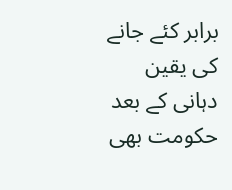برابر کئے جانے کی یقین دہانی کے بعد حکومت بھی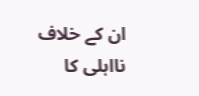ان کے خلاف نااہلی کا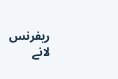ریفرنس لانے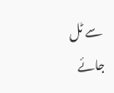سے ٹل جائے